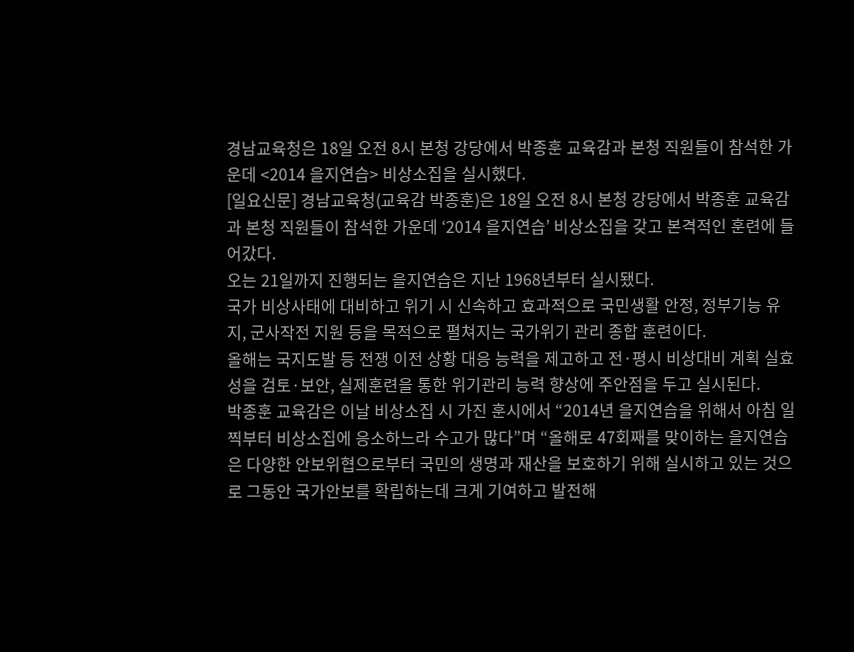경남교육청은 18일 오전 8시 본청 강당에서 박종훈 교육감과 본청 직원들이 참석한 가운데 <2014 을지연습> 비상소집을 실시했다.
[일요신문] 경남교육청(교육감 박종훈)은 18일 오전 8시 본청 강당에서 박종훈 교육감과 본청 직원들이 참석한 가운데 ‘2014 을지연습’ 비상소집을 갖고 본격적인 훈련에 들어갔다.
오는 21일까지 진행되는 을지연습은 지난 1968년부터 실시됐다.
국가 비상사태에 대비하고 위기 시 신속하고 효과적으로 국민생활 안정, 정부기능 유지, 군사작전 지원 등을 목적으로 펼쳐지는 국가위기 관리 종합 훈련이다.
올해는 국지도발 등 전쟁 이전 상황 대응 능력을 제고하고 전·평시 비상대비 계획 실효성을 검토·보안, 실제훈련을 통한 위기관리 능력 향상에 주안점을 두고 실시된다.
박종훈 교육감은 이날 비상소집 시 가진 훈시에서 “2014년 을지연습을 위해서 아침 일찍부터 비상소집에 응소하느라 수고가 많다”며 “올해로 47회째를 맞이하는 을지연습은 다양한 안보위협으로부터 국민의 생명과 재산을 보호하기 위해 실시하고 있는 것으로 그동안 국가안보를 확립하는데 크게 기여하고 발전해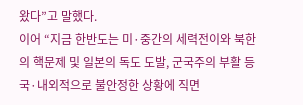왔다”고 말했다.
이어 “지금 한반도는 미·중간의 세력전이와 북한의 핵문제 및 일본의 독도 도발, 군국주의 부활 등 국·내외적으로 불안정한 상황에 직면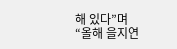해 있다”며 “올해 을지연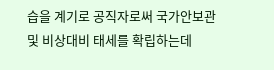습을 계기로 공직자로써 국가안보관 및 비상대비 태세를 확립하는데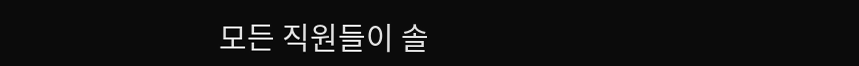모든 직원들이 솔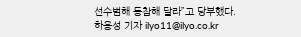선수범해 동참해 달라”고 당부했다.
하용성 기자 ilyo11@ilyo.co.kr